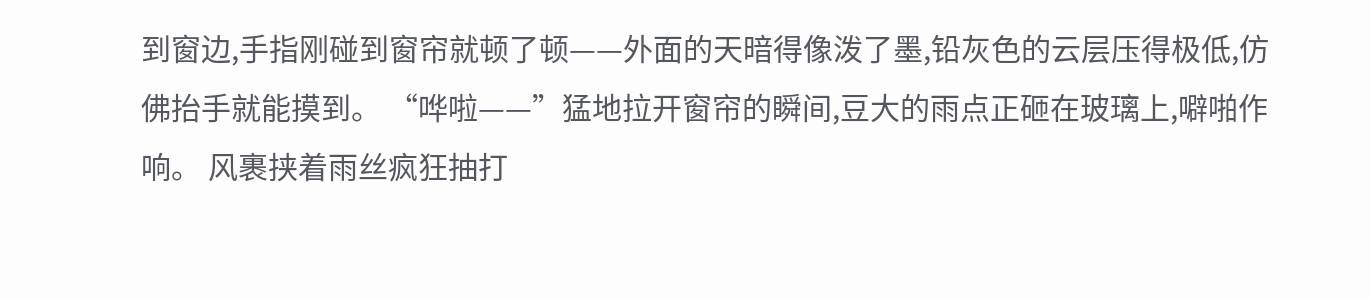到窗边,手指刚碰到窗帘就顿了顿——外面的天暗得像泼了墨,铅灰色的云层压得极低,仿佛抬手就能摸到。 “哗啦——”猛地拉开窗帘的瞬间,豆大的雨点正砸在玻璃上,噼啪作响。 风裹挟着雨丝疯狂抽打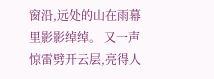窗沿,远处的山在雨幕里影影绰绰。 又一声惊雷劈开云层,亮得人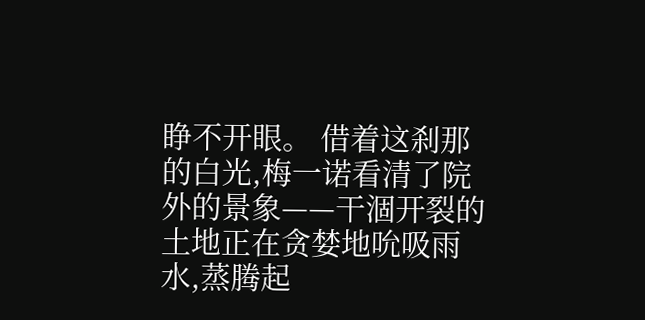睁不开眼。 借着这刹那的白光,梅一诺看清了院外的景象——干涸开裂的土地正在贪婪地吮吸雨水,蒸腾起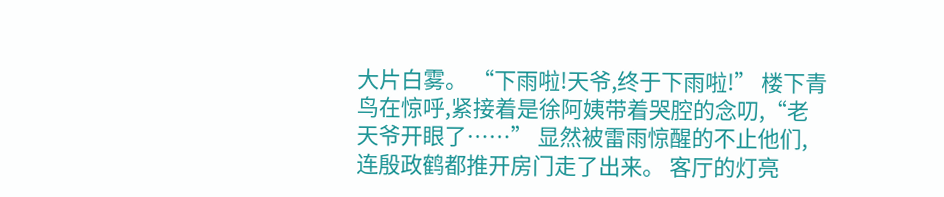大片白雾。 “下雨啦!天爷,终于下雨啦!” 楼下青鸟在惊呼,紧接着是徐阿姨带着哭腔的念叨,“老天爷开眼了……” 显然被雷雨惊醒的不止他们,连殷政鹤都推开房门走了出来。 客厅的灯亮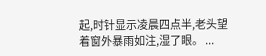起,时针显示凌晨四点半,老头望着窗外暴雨如注,湿了眼。 ...